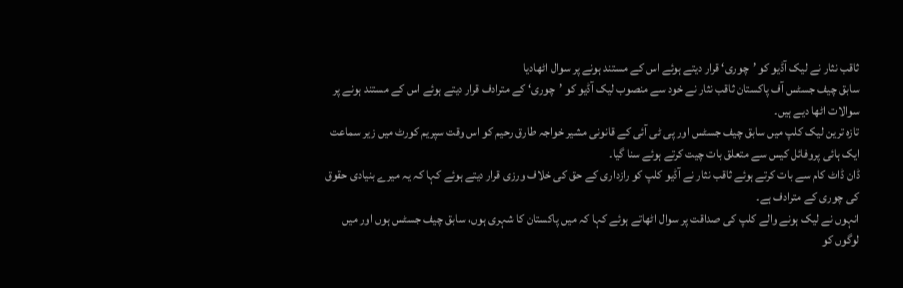ثاقب نثار نے لیک آڈیو کو ’چوری‘ قرار دیتے ہوئے اس کے مستند ہونے پر سوال اٹھادیا
سابق چیف جسٹس آف پاکستان ثاقب نثار نے خود سے منصوب لیک آڈیو کو ’چوری‘ کے مترادف قرار دیتے ہوئے اس کے مستند ہونے پر سوالات اٹھا دیے ہیں۔
تازہ ترین لیک کلپ میں سابق چیف جسٹس اور پی ٹی آئی کے قانونی مشیر خواجہ طارق رحیم کو اس وقت سپریم کورٹ میں زیر سماعت ایک ہائی پروفائل کیس سے متعلق بات چیت کرتے ہوئے سنا گیا۔
ڈان ڈاٹ کام سے بات کرتے ہوئے ثاقب نثار نے آڈیو کلپ کو رازداری کے حق کی خلاف ورزی قرار دیتے ہوئے کہا کہ یہ میرے بنیادی حقوق کی چوری کے مترادف ہے۔
انہوں نے لیک ہونے والے کلپ کی صداقت پر سوال اٹھاتے ہوئے کہا کہ میں پاکستان کا شہری ہوں، سابق چیف جسٹس ہوں اور میں لوگوں کو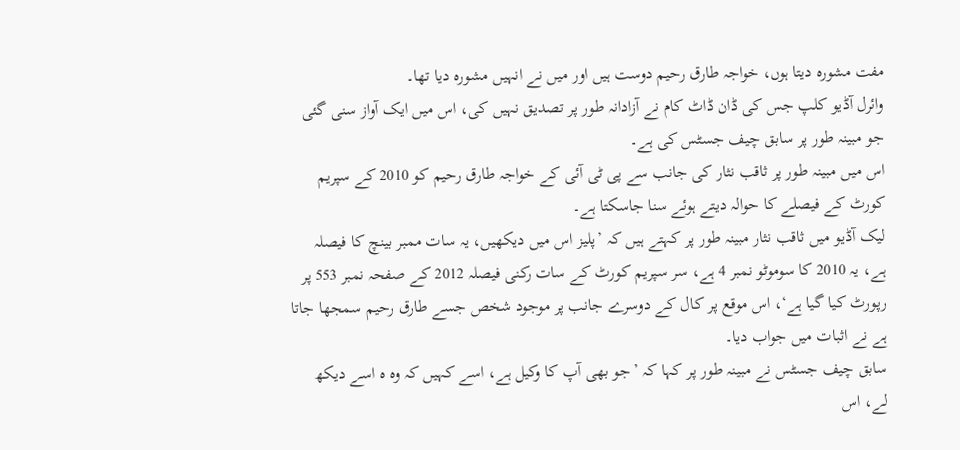مفت مشورہ دیتا ہوں، خواجہ طارق رحیم دوست ہیں اور میں نے انہیں مشورہ دیا تھا۔
وائرل آڈیو کلپ جس کی ڈان ڈاٹ کام نے آزادانہ طور پر تصدیق نہیں کی، اس میں ایک آواز سنی گئی جو مبینہ طور پر سابق چیف جسٹس کی ہے۔
اس میں مبینہ طور پر ثاقب نثار کی جانب سے پی ٹی آئی کے خواجہ طارق رحیم کو 2010 کے سپریم کورٹ کے فیصلے کا حوالہ دیتے ہوئے سنا جاسکتا ہے۔
لیک آڈیو میں ثاقب نثار مبینہ طور پر کہتے ہیں کہ ’پلیز اس میں دیکھیں، یہ سات ممبر بینچ کا فیصلہ ہے، یہ 2010 کا سوموٹو نمبر 4 ہے، سر سپریم کورٹ کے سات رکنی فیصلہ 2012 کے صفحہ نمبر 553 پر رپورٹ کیا گیا ہے‘، اس موقع پر کال کے دوسرے جانب پر موجود شخص جسے طارق رحیم سمجھا جاتا ہے نے اثبات میں جواب دیا۔
سابق چیف جسٹس نے مبینہ طور پر کہا کہ ’جو بھی آپ کا وکیل ہے، اسے کہیں کہ وہ ہ اسے دیکھ لے، اس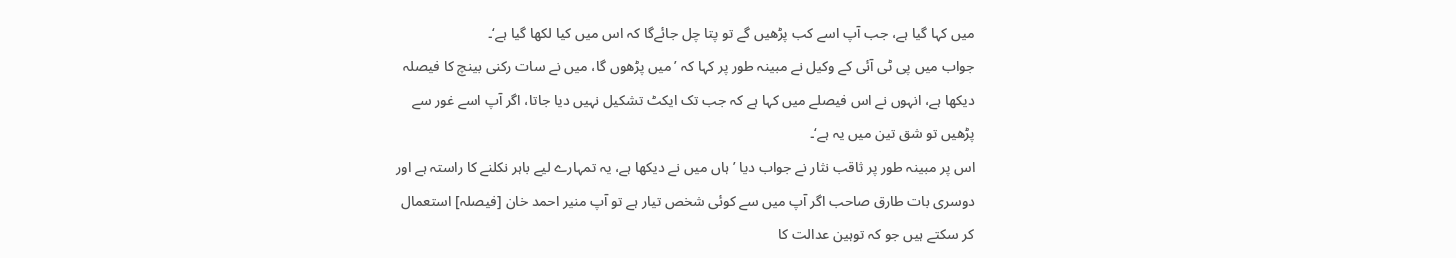میں کہا گیا ہے، جب آپ اسے کب پڑھیں گے تو پتا چل جائےگا کہ اس میں کیا لکھا گیا ہے‘۔
جواب میں پی ٹی آئی کے وکیل نے مبینہ طور پر کہا کہ ’میں پڑھوں گا، میں نے سات رکنی بینچ کا فیصلہ دیکھا ہے، انہوں نے اس فیصلے میں کہا ہے کہ جب تک ایکٹ تشکیل نہیں دیا جاتا، اگر آپ اسے غور سے پڑھیں تو شق تین میں یہ ہے‘۔
اس پر مبینہ طور پر ثاقب نثار نے جواب دیا ’ہاں میں نے دیکھا ہے، یہ تمہارے لیے باہر نکلنے کا راستہ ہے اور دوسری بات طارق صاحب اگر آپ میں سے کوئی شخص تیار ہے تو آپ منیر احمد خان [فیصلہ] استعمال کر سکتے ہیں جو کہ توہین عدالت کا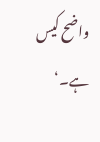واضح کیس ہے۔‘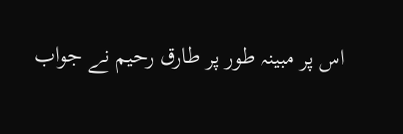اس پر مبینہ طور پر طارق رحیم نے جواب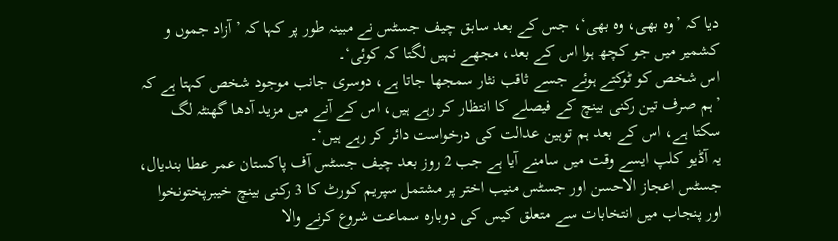دیا کہ ’وہ بھی، وہ بھی‘، جس کے بعد سابق چیف جسٹس نے مبینہ طور پر کہا کہ ’آزاد جموں و کشمیر میں جو کچھ ہوا اس کے بعد، مجھے نہیں لگتا کہ کوئی‘۔
اس شخص کو ٹوکتے ہوئے جسے ثاقب نثار سمجھا جاتا ہے، دوسری جانب موجود شخص کہتا ہے کہ ’ہم صرف تین رکنی بینچ کے فیصلے کا انتظار کر رہے ہیں، اس کے آنے میں مزید آدھا گھنٹہ لگ سکتا ہے، اس کے بعد ہم توہین عدالت کی درخواست دائر کر رہے ہیں‘۔
یہ آڈیو کلپ ایسے وقت میں سامنے آیا ہے جب 2 روز بعد چیف جسٹس آف پاکستان عمر عطا بندیال، جسٹس اعجاز الاحسن اور جسٹس منیب اختر پر مشتمل سپریم کورٹ کا 3 رکنی بینچ خیبرپختونخوا اور پنجاب میں انتخابات سے متعلق کیس کی دوبارہ سماعت شروع کرنے والا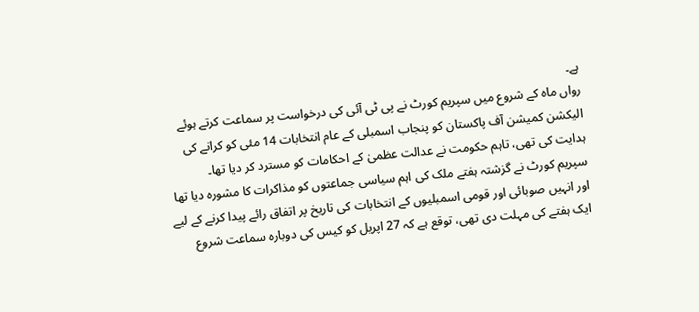ہے۔
رواں ماہ کے شروع میں سپریم کورٹ نے پی ٹی آئی کی درخواست پر سماعت کرتے ہوئے الیکشن کمیشن آف پاکستان کو پنجاب اسمبلی کے عام انتخابات 14 مئی کو کرانے کی ہدایت کی تھی، تاہم حکومت نے عدالت عظمیٰ کے احکامات کو مسترد کر دیا تھا۔
سپریم کورٹ نے گزشتہ ہفتے ملک کی اہم سیاسی جماعتوں کو مذاکرات کا مشورہ دیا تھا اور انہیں صوبائی اور قومی اسمبلیوں کے انتخابات کی تاریخ پر اتفاق رائے پیدا کرنے کے لیے ایک ہفتے کی مہلت دی تھی، توقع ہے کہ 27 اپریل کو کیس کی دوبارہ سماعت شروع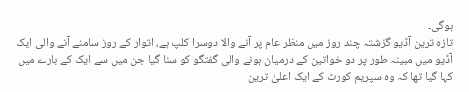ہوگی۔
تازہ ترین آڈیو گزشتہ چند روز میں منظر عام پر آنے والا دوسرا کلپ ہے، اتوار کے روز سامنے آنے والی ایک آڈیو میں مبینہ طور پر دو خواتین کے درمیان ہونے والی گفتگو کو سنا گیا جن میں سے ایک کے بارے میں کہا گیا تھا کہ وہ سپریم کورٹ کے ایک اعلیٰ ترین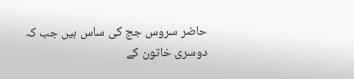حاضر سروس جج کی ساس ہیں جب کہ دوسری خاتون کے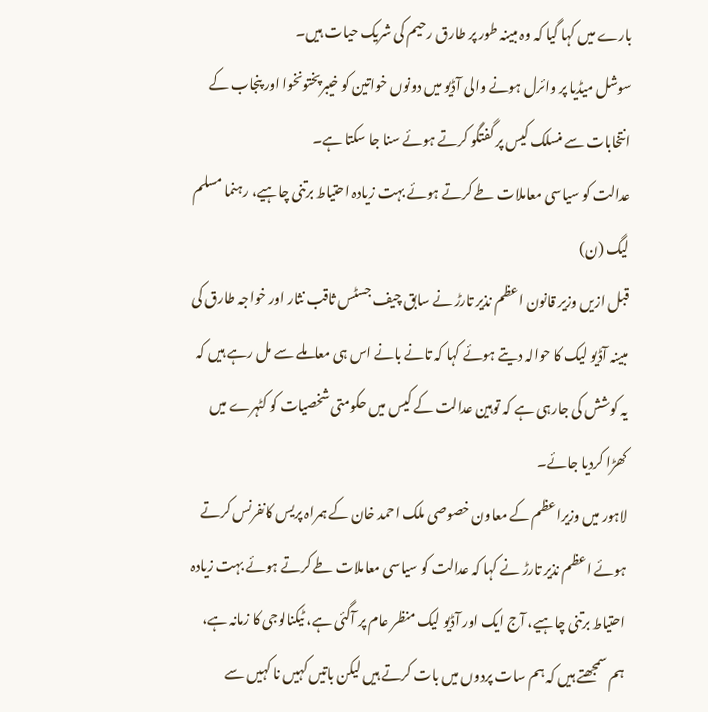بارے میں کہا گیا کہ وہ مبینہ طور پر طارق رحیم کی شریک حیات ہیں۔
سوشل میڈیا پر وائرل ہونے والی آڈیو میں دونوں خواتین کو خیبرپختونخوا اور پنجاب کے انتخابات سے منسلک کیس پر گفتگو کرتے ہوئے سنا جا سکتا ہے۔
عدالت کو سیاسی معاملات طے کرتے ہوئے بہت زیادہ احتیاط برتنی چاہیے، رہنما مسلم لیگ (ن)
قبل ازیں وزیر قانون اعظم نذیر تارڑ نے سابق چیف جسٹس ثاقب نثار اور خواجہ طارق کی مبینہ آڈیو لیک کا حوالہ دیتے ہوئے کہا کہ تانے بانے اس ہی معاملے سے مل رہے ہیں کہ یہ کوشش کی جارہی ہے کہ توہین عدالت کے کیس میں حکومتی شخصیات کو کٹہرے میں کھڑا کردیا جائے۔
لاہور میں وزیراعظم کے معاون خصوصی ملک احمد خان کے ہمراہ پریس کانفرنس کرتے ہوئے اعظم نذیر تارڑ نے کہا کہ عدالت کو سیاسی معاملات طے کرتے ہوئے بہت زیادہ احتیاط برتنی چاہیے، آج ایک اور آڈیو لیک منظر عام پر آگئی ہے، ٹیکنالوجی کا زمانہ ہے، ہم سمجھتے ہیں کہ ہم سات پردوں میں بات کرتے ہیں لیکن باتیں کہیں نا کہیں سے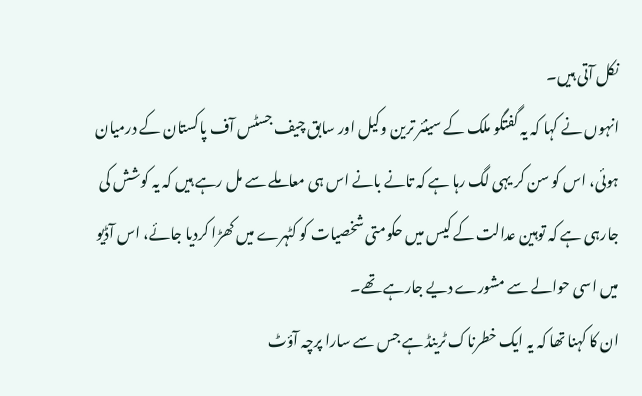نکل آتی ہیں۔
انہوں نے کہا کہ یہ گفتگو ملک کے سینئر ترین وکیل اور سابق چیف جسٹس آف پاکستان کے درمیان ہوئی، اس کو سن کر یہی لگ رہا ہے کہ تانے بانے اس ہی معاملے سے مل رہے ہیں کہ یہ کوشش کی جارہی ہے کہ توہین عدالت کے کیس میں حکومتی شخصیات کو کٹہرے میں کھڑا کردیا جائے، اس آڈیو میں اسی حوالے سے مشورے دیے جارہے تھے۔
ان کا کہنا تھا کہ یہ ایک خطرناک ٹرینڈ ہے جس سے سارا پرچہ آؤٹ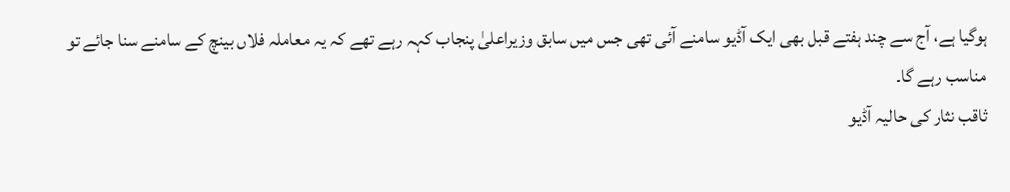ہوگیا ہے، آج سے چند ہفتے قبل بھی ایک آڈیو سامنے آئی تھی جس میں سابق وزیراعلیٰ پنجاب کہہ رہے تھے کہ یہ معاملہ فلاں بینچ کے سامنے سنا جائے تو مناسب رہے گا۔
ثاقب نثار کی حالیہ آڈیو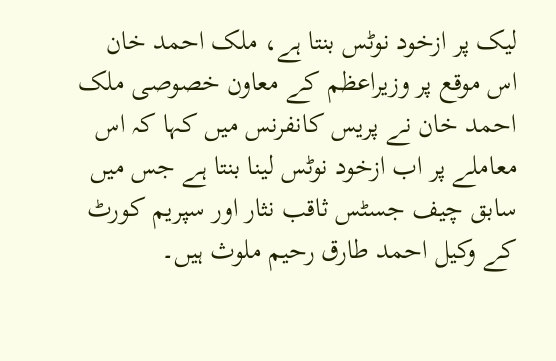لیک پر ازخود نوٹس بنتا ہے، ملک احمد خان
اس موقع پر وزیراعظم کے معاون خصوصی ملک احمد خان نے پریس کانفرنس میں کہا کہ اس معاملے پر اب ازخود نوٹس لینا بنتا ہے جس میں سابق چیف جسٹس ثاقب نثار اور سپریم کورٹ کے وکیل احمد طارق رحیم ملوث ہیں۔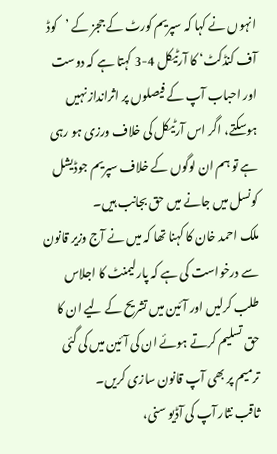انہوں نے کہا کہ سپریم کورٹ کے ججز کے ’کوڈ آف کنڈکٹ‘ کا آرٹیکل 4-3 کہتا ہے کہ دوست اور احباب آپ کے فیصلوں پر اثرانداز نہیں ہوسکتے، اگر اس آرٹیکل کی خلاف ورزی ہو رہی ہے تو ہم ان لوگوں کے خلاف سپریم جوڈیشل کونسل میں جانے میں حق بجانب ہیں۔
ملک احمد خان کا کہنا تھا کہ میں نے آج وزیر قانون سے درخواست کی ہے کہ پارلیمنٹ کا اجلاس طلب کرلیں اور آئین میں تشریح کے لیے ان کا حق تسلیم کرتے ہوئے ان کی آئین میں کی گئی ترمیم پر بھی آپ قانون سازی کریں۔
ثاقب نثار آپ کی آڈیو سنی،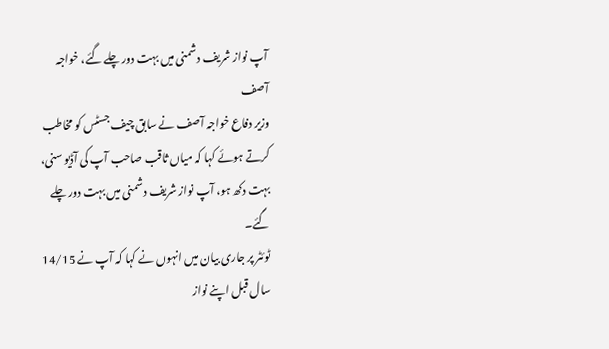آپ نواز شریف دشمنی میں بہت دور چلے گئے، خواجہ آصف
وزیر دفاع خواجہ آصف نے سابق چیف جسٹس کو مخاطب کرتے ہوئے کہا کہ میاں ثاقب صاحب آپ کی آڈیو سنی، بہت دکھ ہو، آپ نواز شریف دشمنی میں بہت دور چلے گئے۔
ٹوئٹر پر جاری بیان میں انہوں نے کہا کہ آپ نے 14/15 سال قبل اپنے نواز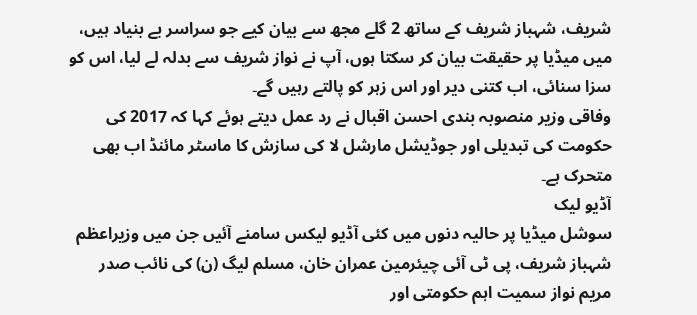شریف، شہباز شریف کے ساتھ 2 گلے مجھ سے بیان کیے جو سراسر بے بنیاد ہیں، میں میڈیا پر حقیقت بیان کر سکتا ہوں، آپ نے نواز شریف سے بدلہ لے لیا، اس کو سزا سنائی، اب کتنی دیر اور اس زہر کو پالتے رہیں گے۔
وفاقی وزیر منصوبہ بندی احسن اقبال نے رد عمل دیتے ہوئے کہا کہ 2017 کی حکومت کی تبدیلی اور جوڈیشل مارشل لا کی سازش کا ماسٹر مائنڈ اب بھی متحرک ہے۔
آڈیو لیک
سوشل میڈیا پر حالیہ دنوں میں کئی آڈیو لیکس سامنے آئیں جن میں وزیراعظم شہباز شریف، پی ٹی آئی چیئرمین عمران خان، مسلم لیگ (ن) کی نائب صدر مریم نواز سمیت اہم حکومتی اور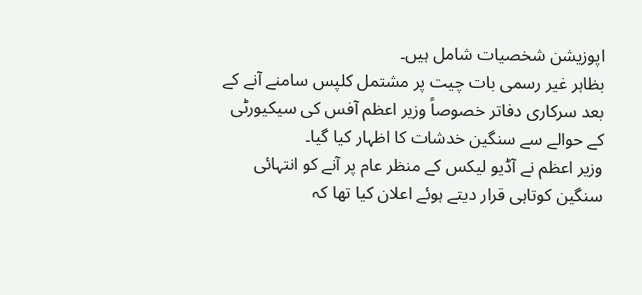اپوزیشن شخصیات شامل ہیں۔
بظاہر غیر رسمی بات چیت پر مشتمل کلپس سامنے آنے کے بعد سرکاری دفاتر خصوصاً وزیر اعظم آفس کی سیکیورٹی کے حوالے سے سنگین خدشات کا اظہار کیا گیا۔
وزیر اعظم نے آڈیو لیکس کے منظر عام پر آنے کو انتہائی سنگین کوتاہی قرار دیتے ہوئے اعلان کیا تھا کہ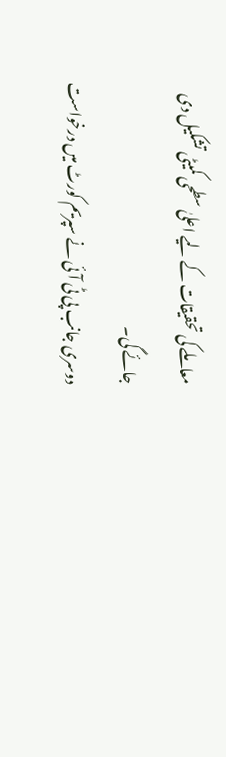معاملے کی تحقیقات کے لیے اعلیٰ سطحی کمیٹی تشکیل دی جائے گی۔
دوسری جانب پی ٹی آئی نے سپریم کورٹ میں درخواست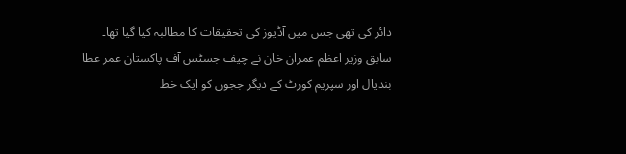دائر کی تھی جس میں آڈیوز کی تحقیقات کا مطالبہ کیا گیا تھا۔
سابق وزیر اعظم عمران خان نے چیف جسٹس آف پاکستان عمر عطا بندیال اور سپریم کورٹ کے دیگر ججوں کو ایک خط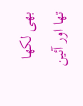بھی لکھا تھا اور آئین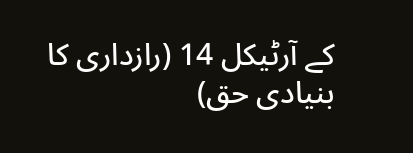کے آرٹیکل 14 (رازداری کا بنیادی حق)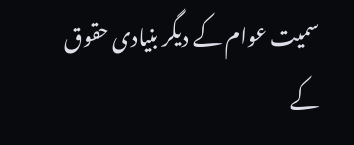سمیت عوام کے دیگر بنیادی حقوق کے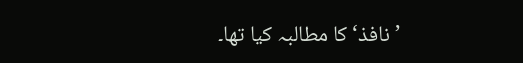’نافذ‘ کا مطالبہ کیا تھا۔